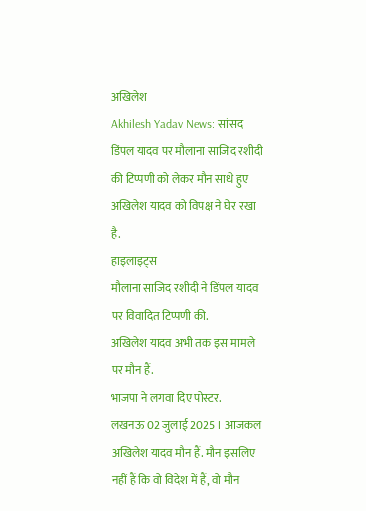अखिलेश
Akhilesh Yadav News: सांसद डिंपल यादव पर मौलाना साजिद रशीदी की टिप्पणी को लेकर मौन साधे हुए अखिलेश यादव को विपक्ष ने घेर रखा है.
हाइलाइट्स
मौलाना साजिद रशीदी ने डिंपल यादव पर विवादित टिप्पणी की.
अखिलेश यादव अभी तक इस मामले पर मौन हैं.
भाजपा ने लगवा दिए पोस्टर.
लखनऊ 02 जुलाई 2025 । आजकल अखिलेश यादव मौन हैं. मौन इसलिए नहीं हैं कि वो विदेश में हैं, वो मौन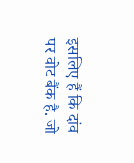इसलिए हैं कि दांव पर वोट बैंक है. जो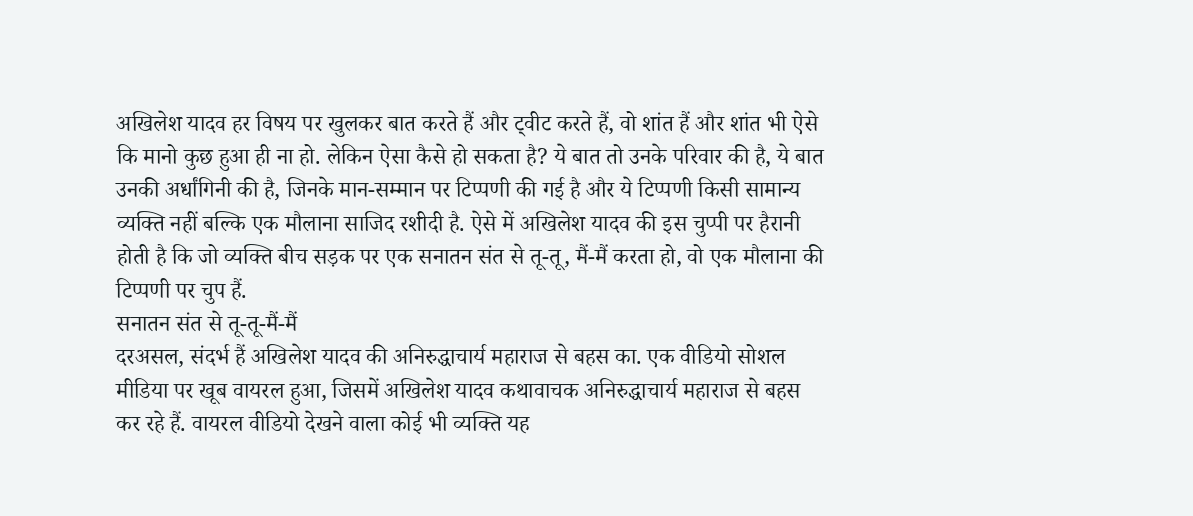अखिलेश यादव हर विषय पर खुलकर बात करते हैं और ट्वीट करते हैं, वो शांत हैं और शांत भी ऐसे कि मानो कुछ हुआ ही ना हो. लेकिन ऐसा कैसे हो सकता है? ये बात तो उनके परिवार की है, ये बात उनकी अर्धांगिनी की है, जिनके मान-सम्मान पर टिप्पणी की गई है और ये टिप्पणी किसी सामान्य व्यक्ति नहीं बल्कि एक मौलाना साजिद रशीदी है. ऐसे में अखिलेश यादव की इस चुप्पी पर हैरानी होती है कि जो व्यक्ति बीच सड़क पर एक सनातन संत से तू-तू, मैं-मैं करता हो, वो एक मौलाना की टिप्पणी पर चुप हैं.
सनातन संत से तू-तू-मैं-मैं
दरअसल, संदर्भ हैं अखिलेश यादव की अनिरुद्धाचार्य महाराज से बहस का. एक वीडियो सोशल मीडिया पर खूब वायरल हुआ, जिसमें अखिलेश यादव कथावाचक अनिरुद्धाचार्य महाराज से बहस कर रहे हैं. वायरल वीडियो देखने वाला कोई भी व्यक्ति यह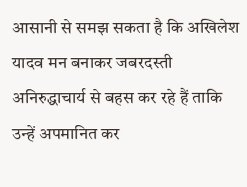आसानी से समझ सकता है कि अखिलेश यादव मन बनाकर जबरदस्ती अनिरुद्धाचार्य से बहस कर रहे हैं ताकि उन्हें अपमानित कर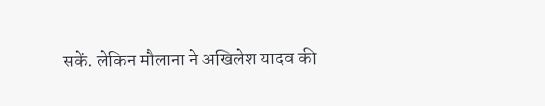सकें. लेकिन मौलाना ने अखिलेश यादव की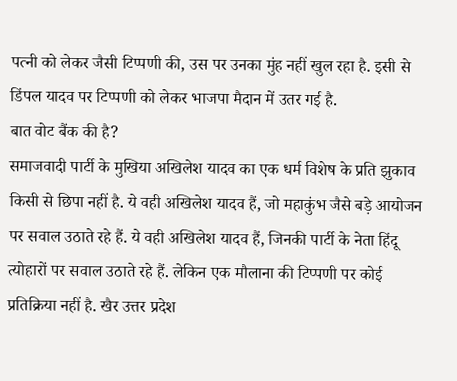पत्नी को लेकर जैसी टिप्पणी की, उस पर उनका मुंह नहीं खुल रहा है. इसी से डिंपल यादव पर टिप्पणी को लेकर भाजपा मैदान में उतर गई है.
बात वोट बैंक की है?
समाजवादी पार्टी के मुखिया अखिलेश यादव का एक धर्म विशेष के प्रति झुकाव किसी से छिपा नहीं है. ये वही अखिलेश यादव हैं, जो महाकुंभ जैसे बड़े आयोजन पर सवाल उठाते रहे हैं. ये वही अखिलेश यादव हैं, जिनकी पार्टी के नेता हिंदू त्योहारों पर सवाल उठाते रहे हैं. लेकिन एक मौलाना की टिप्पणी पर कोई प्रतिक्रिया नहीं है. खैर उत्तर प्रदेश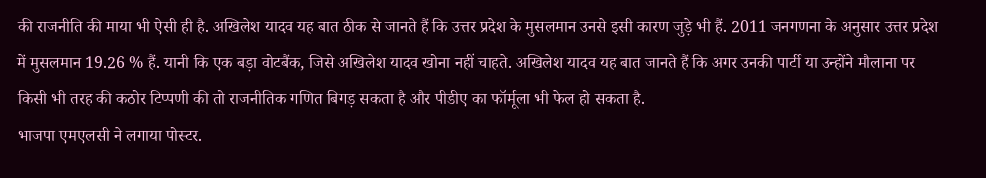की राजनीति की माया भी ऐसी ही है. अखिलेश यादव यह बात ठीक से जानते हैं कि उत्तर प्रदेश के मुसलमान उनसे इसी कारण जुड़े भी हैं. 2011 जनगणना के अनुसार उत्तर प्रदेश में मुसलमान 19.26 % हैं. यानी कि एक बड़ा वोटबैंक, जिसे अखिलेश यादव खोना नहीं चाहते. अखिलेश यादव यह बात जानते हैं कि अगर उनकी पार्टी या उन्होंने मौलाना पर किसी भी तरह की कठोर टिप्पणी की तो राजनीतिक गणित बिगड़ सकता है और पीडीए का फॉर्मूला भी फेल हो सकता है.
भाजपा एमएलसी ने लगाया पोस्टर.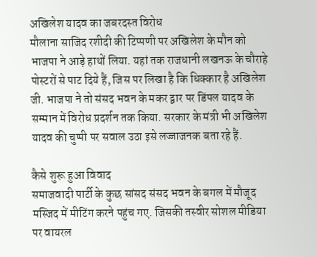अखिलेश यादव का जबरदस्त विरोध
मौलाना साजिद रशीदी की टिप्पणी पर अखिलेश के मौन को भाजपा ने आड़े हाथों लिया. यहां तक राजधानी लखनऊ के चौराहे पोस्टरों से पाट दिये हैं, जिस पर लिखा है कि धिक्कार है अखिलेश जी. भाजपा ने तो संसद भवन के मकर द्वार पर डिंपल यादव के सम्मान में विरोध प्रदर्शन तक किया. सरकार के मंत्री भी अखिलेश यादव की चुप्पी पर सवाल उठा इसे लज्जाजनक बता रहे हैं.

कैसे शुरू हुआ विवाद
समाजवादी पार्टी के कुछ सांसद संसद भवन के बगल में मौजूद मस्जिद में मीटिंग करने पहुंच गए. जिसकी तस्वीर सोशल मीडिया पर वायरल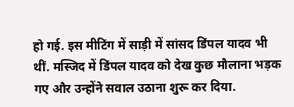हो गई. इस मीटिंग में साड़ी में सांसद डिंपल यादव भी थीं. मस्जिद में डिंपल यादव को देख कुछ मौलाना भड़क गए और उन्होंने सवाल उठाना शुरू कर दिया.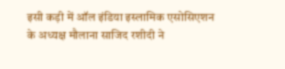इसी कड़ी में ऑल इंडिया इस्लामिक एसोसिएशन के अध्यक्ष मौलाना साजिद रशीदी ने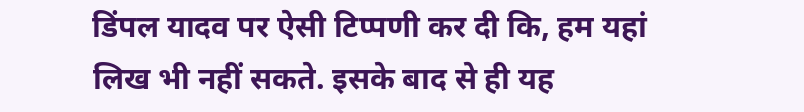डिंपल यादव पर ऐसी टिप्पणी कर दी कि, हम यहां लिख भी नहीं सकते. इसके बाद से ही यह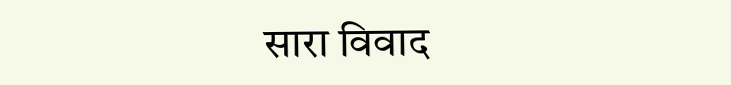सारा विवाद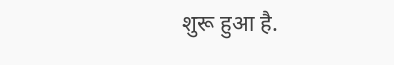शुरू हुआ है.